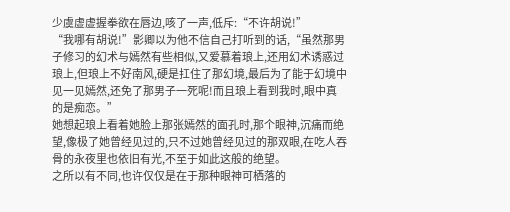少虞虚虚握拳欲在唇边,咳了一声,低斥:“不许胡说!”
“我哪有胡说!”影卿以为他不信自己打听到的话,“虽然那男子修习的幻术与嫣然有些相似,又爱慕着琅上,还用幻术诱惑过琅上,但琅上不好南风,硬是扛住了那幻境,最后为了能于幻境中见一见嫣然,还免了那男子一死呢!而且琅上看到我时,眼中真的是痴恋。”
她想起琅上看着她脸上那张嫣然的面孔时,那个眼神,沉痛而绝望,像极了她曾经见过的,只不过她曾经见过的那双眼,在吃人吞骨的永夜里也依旧有光,不至于如此这般的绝望。
之所以有不同,也许仅仅是在于那种眼神可栖落的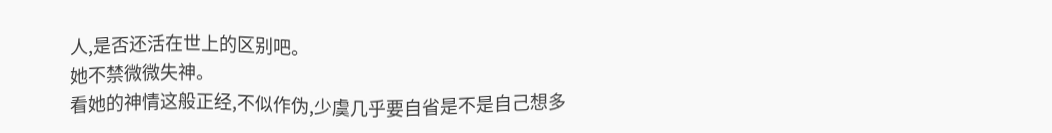人,是否还活在世上的区别吧。
她不禁微微失神。
看她的神情这般正经,不似作伪,少虞几乎要自省是不是自己想多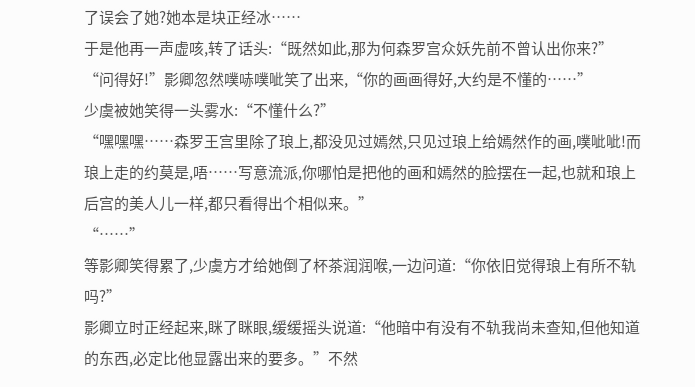了误会了她?她本是块正经冰……
于是他再一声虚咳,转了话头:“既然如此,那为何森罗宫众妖先前不曾认出你来?”
“问得好!”影卿忽然噗哧噗呲笑了出来,“你的画画得好,大约是不懂的……”
少虞被她笑得一头雾水:“不懂什么?”
“嘿嘿嘿……森罗王宫里除了琅上,都没见过嫣然,只见过琅上给嫣然作的画,噗呲呲!而琅上走的约莫是,唔……写意流派,你哪怕是把他的画和嫣然的脸摆在一起,也就和琅上后宫的美人儿一样,都只看得出个相似来。”
“……”
等影卿笑得累了,少虞方才给她倒了杯茶润润喉,一边问道:“你依旧觉得琅上有所不轨吗?”
影卿立时正经起来,眯了眯眼,缓缓摇头说道:“他暗中有没有不轨我尚未查知,但他知道的东西,必定比他显露出来的要多。”不然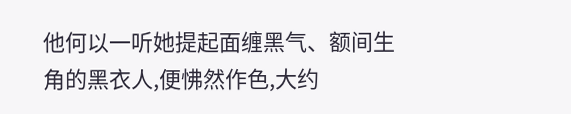他何以一听她提起面缠黑气、额间生角的黑衣人,便怫然作色,大约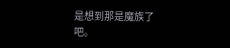是想到那是魔族了吧。